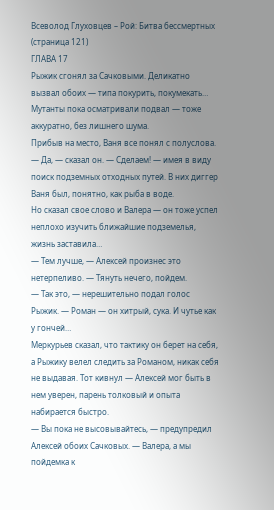Всеволод Глуховцев – Рой: Битва бессмертных (страница 121)
ГЛАВА 17
Рыжик сгонял за Сачковыми. Деликатно вызвал обоих — типа покурить, покумекать… Мутанты пока осматривали подвал — тоже аккуратно, без лишнего шума.
Прибыв на место, Ваня все понял с полуслова.
— Да, — сказал он. — Сделаем! — имея в виду поиск подземных отходных путей. В них диггер Ваня был, понятно, как рыба в воде.
Но сказал свое слово и Валера — он тоже успел неплохо изучить ближайшие подземелья, жизнь заставила…
— Тем лучше, — Алексей произнес это нетерпеливо. — Тянуть нечего, пойдем.
— Так это, — нерешительно подал голос Рыжик. — Роман — он хитрый, сука. И чутье как у гончей…
Меркурьев сказал, что тактику он берет на себя, а Рыжику велел следить за Романом, никак себя не выдавая. Тот кивнул — Алексей мог быть в нем уверен, парень толковый и опыта набирается быстро.
— Вы пока не высовывайтесь, — предупредил Алексей обоих Сачковых. — Валера, а мы пойдемка к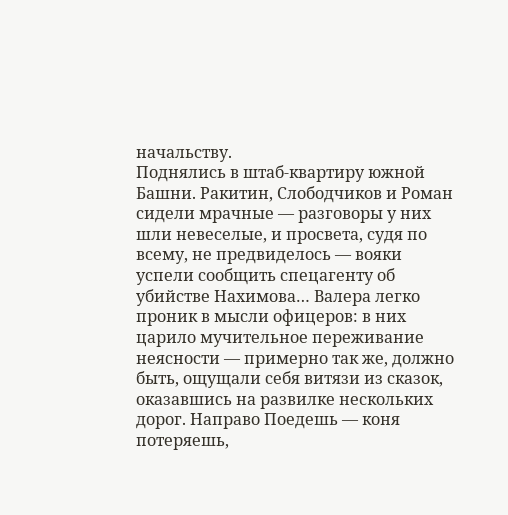начальству.
Поднялись в штаб-квартиру южной Башни. Ракитин, Слободчиков и Роман сидели мрачные — разговоры у них шли невеселые, и просвета, судя по всему, не предвиделось — вояки успели сообщить спецагенту об убийстве Нахимова… Валера легко проник в мысли офицеров: в них царило мучительное переживание неясности — примерно так же, должно быть, ощущали себя витязи из сказок, оказавшись на развилке нескольких дорог. Направо Поедешь — коня потеряешь,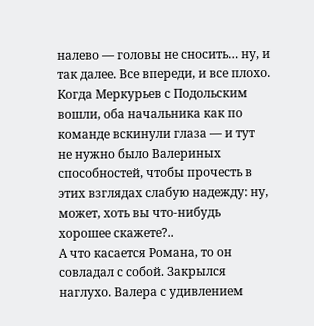налево — головы не сносить… ну, и так далее. Все впереди, и все плохо. Когда Меркурьев с Подольским вошли, оба начальника как по команде вскинули глаза — и тут не нужно было Валериных способностей, чтобы прочесть в этих взглядах слабую надежду: ну, может, хоть вы что-нибудь хорошее скажете?..
А что касается Романа, то он совладал с собой. Закрылся наглухо. Валера с удивлением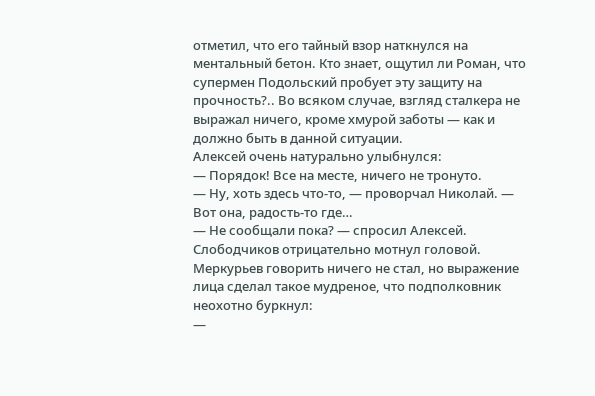отметил, что его тайный взор наткнулся на ментальный бетон. Кто знает, ощутил ли Роман, что супермен Подольский пробует эту защиту на прочность?.. Во всяком случае, взгляд сталкера не выражал ничего, кроме хмурой заботы — как и должно быть в данной ситуации.
Алексей очень натурально улыбнулся:
— Порядок! Все на месте, ничего не тронуто.
— Ну, хоть здесь что-то, — проворчал Николай. — Вот она, радость-то где…
— Не сообщали пока? — спросил Алексей.
Слободчиков отрицательно мотнул головой.
Меркурьев говорить ничего не стал, но выражение лица сделал такое мудреное, что подполковник неохотно буркнул:
—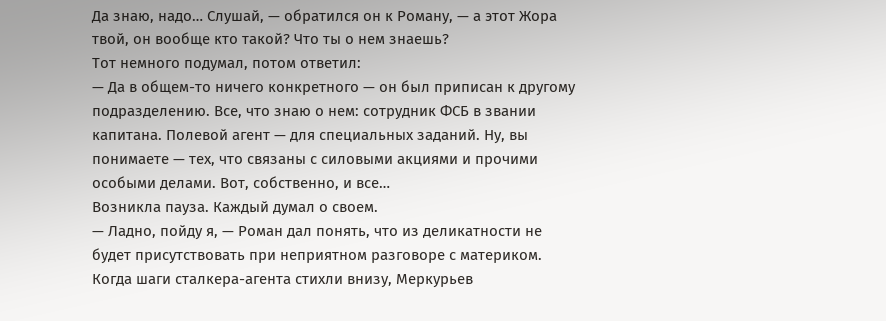Да знаю, надо… Слушай, — обратился он к Роману, — а этот Жора твой, он вообще кто такой? Что ты о нем знаешь?
Тот немного подумал, потом ответил:
— Да в общем-то ничего конкретного — он был приписан к другому подразделению. Все, что знаю о нем: сотрудник ФСБ в звании капитана. Полевой агент — для специальных заданий. Ну, вы понимаете — тех, что связаны с силовыми акциями и прочими особыми делами. Вот, собственно, и все…
Возникла пауза. Каждый думал о своем.
— Ладно, пойду я, — Роман дал понять, что из деликатности не будет присутствовать при неприятном разговоре с материком.
Когда шаги сталкера-агента стихли внизу, Меркурьев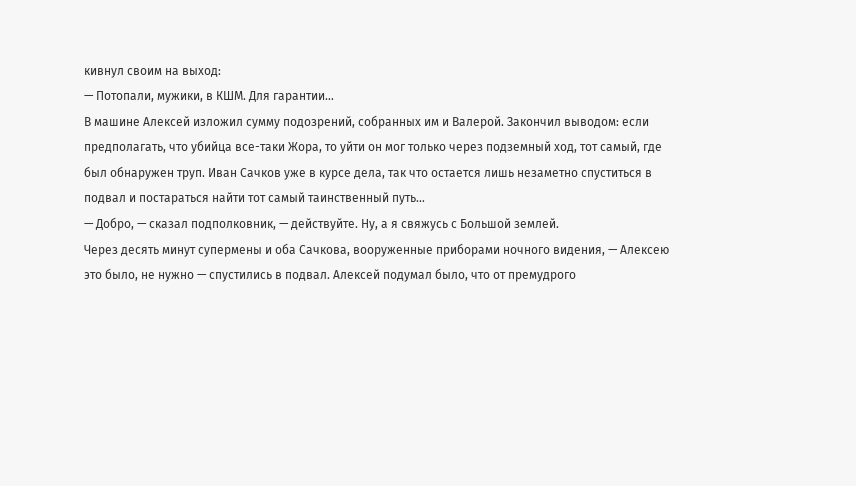кивнул своим на выход:
— Потопали, мужики, в КШМ. Для гарантии…
В машине Алексей изложил сумму подозрений, собранных им и Валерой. Закончил выводом: если предполагать, что убийца все-таки Жора, то уйти он мог только через подземный ход, тот самый, где был обнаружен труп. Иван Сачков уже в курсе дела, так что остается лишь незаметно спуститься в подвал и постараться найти тот самый таинственный путь…
— Добро, — сказал подполковник, — действуйте. Ну, а я свяжусь с Большой землей.
Через десять минут супермены и оба Сачкова, вооруженные приборами ночного видения, — Алексею это было, не нужно — спустились в подвал. Алексей подумал было, что от премудрого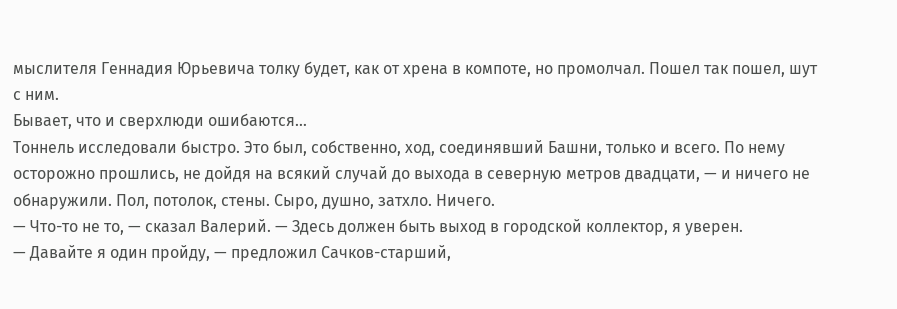мыслителя Геннадия Юрьевича толку будет, как от хрена в компоте, но промолчал. Пошел так пошел, шут с ним.
Бывает, что и сверхлюди ошибаются…
Тоннель исследовали быстро. Это был, собственно, ход, соединявший Башни, только и всего. По нему осторожно прошлись, не дойдя на всякий случай до выхода в северную метров двадцати, — и ничего не обнаружили. Пол, потолок, стены. Сыро, душно, затхло. Ничего.
— Что-то не то, — сказал Валерий. — Здесь должен быть выход в городской коллектор, я уверен.
— Давайте я один пройду, — предложил Сачков-старший,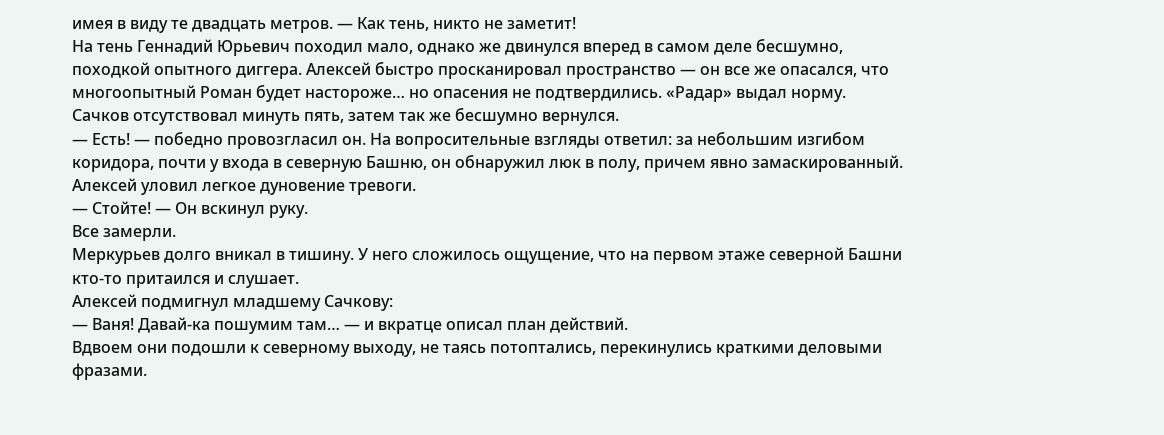имея в виду те двадцать метров. — Как тень, никто не заметит!
На тень Геннадий Юрьевич походил мало, однако же двинулся вперед в самом деле бесшумно, походкой опытного диггера. Алексей быстро просканировал пространство — он все же опасался, что многоопытный Роман будет настороже… но опасения не подтвердились. «Радар» выдал норму.
Сачков отсутствовал минуть пять, затем так же бесшумно вернулся.
— Есть! — победно провозгласил он. На вопросительные взгляды ответил: за небольшим изгибом коридора, почти у входа в северную Башню, он обнаружил люк в полу, причем явно замаскированный.
Алексей уловил легкое дуновение тревоги.
— Стойте! — Он вскинул руку.
Все замерли.
Меркурьев долго вникал в тишину. У него сложилось ощущение, что на первом этаже северной Башни кто-то притаился и слушает.
Алексей подмигнул младшему Сачкову:
— Ваня! Давай-ка пошумим там… — и вкратце описал план действий.
Вдвоем они подошли к северному выходу, не таясь потоптались, перекинулись краткими деловыми фразами.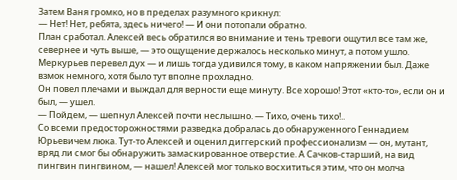Затем Ваня громко, но в пределах разумного крикнул:
— Нет! Нет, ребята, здесь ничего! — И они потопали обратно.
План сработал. Алексей весь обратился во внимание и тень тревоги ощутил все там же, севернее и чуть выше, — это ощущение держалось несколько минут, а потом ушло.
Меркурьев перевел дух — и лишь тогда удивился тому, в каком напряжении был. Даже взмок немного, хотя было тут вполне прохладно.
Он повел плечами и выждал для верности еще минуту. Все хорошо! Этот «кто-то», если он и был, — ушел.
— Пойдем, — шепнул Алексей почти неслышно. — Тихо, очень тихо!..
Со всеми предосторожностями разведка добралась до обнаруженного Геннадием Юрьевичем люка. Тут-то Алексей и оценил диггерский профессионализм — он, мутант, вряд ли смог бы обнаружить замаскированное отверстие. А Сачков-старший, на вид пингвин пингвином, — нашел! Алексей мог только восхититься этим, что он молча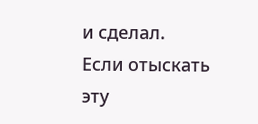и сделал.
Если отыскать эту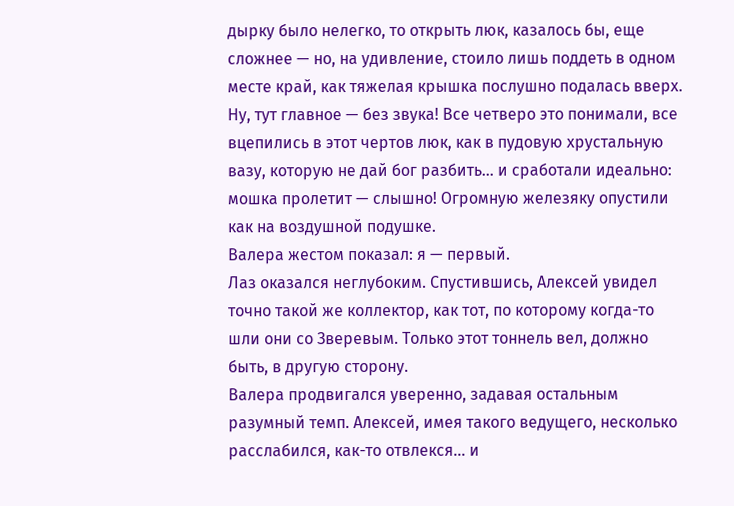дырку было нелегко, то открыть люк, казалось бы, еще сложнее — но, на удивление, стоило лишь поддеть в одном месте край, как тяжелая крышка послушно подалась вверх.
Ну, тут главное — без звука! Все четверо это понимали, все вцепились в этот чертов люк, как в пудовую хрустальную вазу, которую не дай бог разбить… и сработали идеально: мошка пролетит — слышно! Огромную железяку опустили как на воздушной подушке.
Валера жестом показал: я — первый.
Лаз оказался неглубоким. Спустившись, Алексей увидел точно такой же коллектор, как тот, по которому когда-то шли они со Зверевым. Только этот тоннель вел, должно быть, в другую сторону.
Валера продвигался уверенно, задавая остальным разумный темп. Алексей, имея такого ведущего, несколько расслабился, как-то отвлекся… и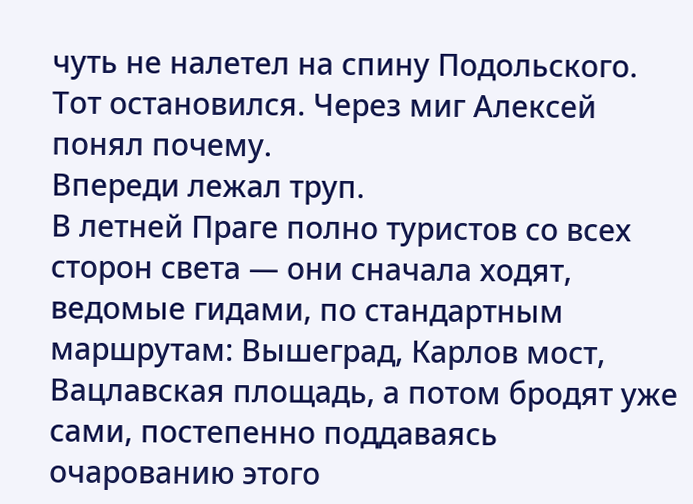чуть не налетел на спину Подольского.
Тот остановился. Через миг Алексей понял почему.
Впереди лежал труп.
В летней Праге полно туристов со всех сторон света — они сначала ходят, ведомые гидами, по стандартным маршрутам: Вышеград, Карлов мост, Вацлавская площадь, а потом бродят уже сами, постепенно поддаваясь очарованию этого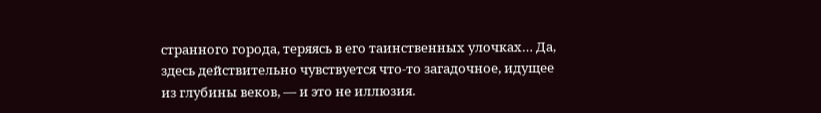странного города, теряясь в его таинственных улочках… Да, здесь действительно чувствуется что-то загадочное, идущее из глубины веков, — и это не иллюзия.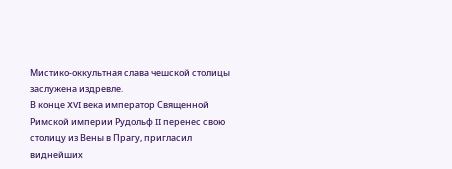Мистико-оккультная слава чешской столицы заслужена издревле.
В конце XVI века император Священной Римской империи Рудольф II перенес свою столицу из Вены в Прагу, пригласил виднейших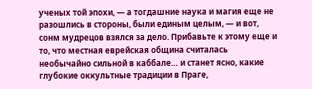ученых той эпохи, — а тогдашние наука и магия еще не разошлись в стороны, были единым целым, — и вот, сонм мудрецов взялся за дело. Прибавьте к этому еще и то, что местная еврейская община считалась необычайно сильной в каббале… и станет ясно, какие глубокие оккультные традиции в Праге,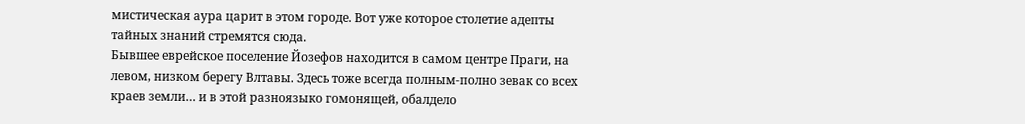мистическая аура царит в этом городе. Вот уже которое столетие адепты тайных знаний стремятся сюда.
Бывшее еврейское поселение Йозефов находится в самом центре Праги, на левом, низком берегу Влтавы. Здесь тоже всегда полным-полно зевак со всех краев земли… и в этой разноязыко гомонящей, обалдело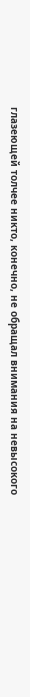глазеющей толчее никто, конечно, не обращал внимания на невысокого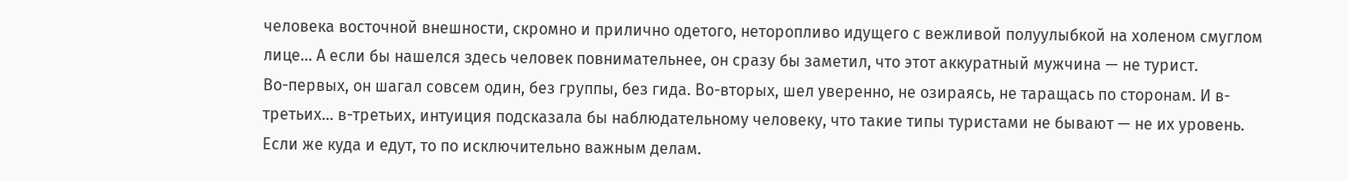человека восточной внешности, скромно и прилично одетого, неторопливо идущего с вежливой полуулыбкой на холеном смуглом лице… А если бы нашелся здесь человек повнимательнее, он сразу бы заметил, что этот аккуратный мужчина — не турист.
Во-первых, он шагал совсем один, без группы, без гида. Во-вторых, шел уверенно, не озираясь, не таращась по сторонам. И в-третьих… в-третьих, интуиция подсказала бы наблюдательному человеку, что такие типы туристами не бывают — не их уровень. Если же куда и едут, то по исключительно важным делам.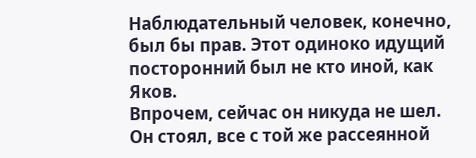Наблюдательный человек, конечно, был бы прав. Этот одиноко идущий посторонний был не кто иной, как Яков.
Впрочем, сейчас он никуда не шел. Он стоял, все с той же рассеянной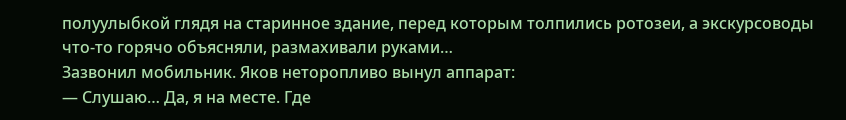полуулыбкой глядя на старинное здание, перед которым толпились ротозеи, а экскурсоводы что-то горячо объясняли, размахивали руками…
Зазвонил мобильник. Яков неторопливо вынул аппарат:
— Слушаю… Да, я на месте. Где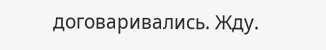договаривались. Жду.